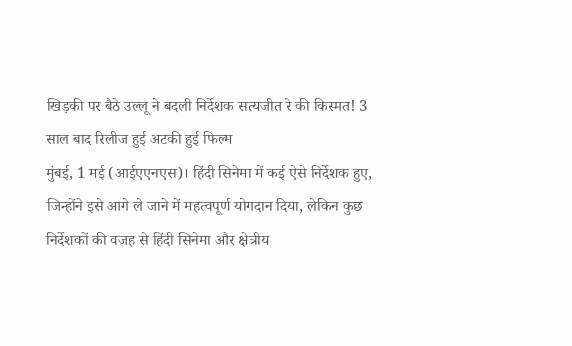खिड़की पर बैठे उल्लू ने बदली निर्देशक सत्यजीत रे की किस्मत! 3 साल बाद रिलीज हुई अटकी हुई फिल्म
मुंबई, 1 मई (आईएएनएस)। हिंदी सिनेमा में कई ऐसे निर्देशक हुए, जिन्होंने इसे आगे ले जाने में महत्वपूर्ण योगदान दिया, लेकिन कुछ निर्देशकों की वजह से हिंदी सिनेमा और क्षेत्रीय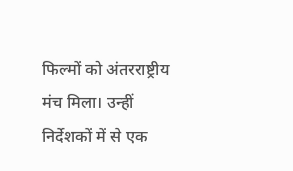फिल्मों को अंतरराष्ट्रीय मंच मिला। उन्हीं निर्देशकों में से एक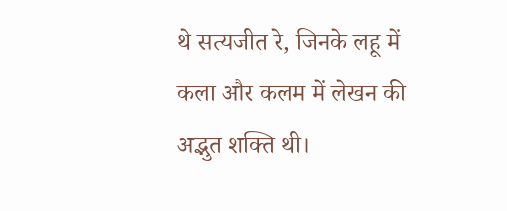थे सत्यजीत रे, जिनके लहू में कला और कलम में लेखन की अद्भुत शक्ति थी।